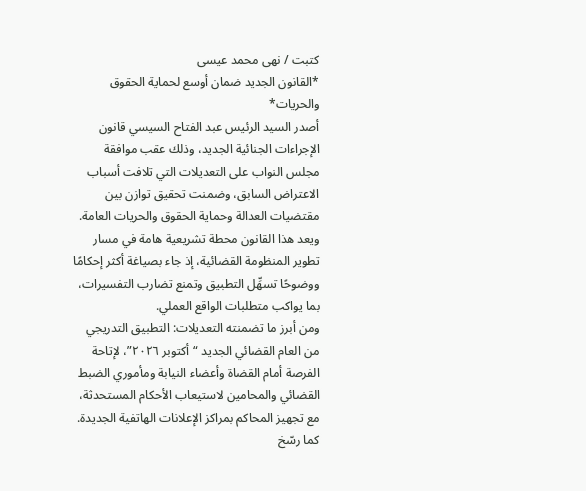كتبت / نهى محمد عيسى
*القانون الجديد ضمان أوسع لحماية الحقوق والحريات*
أصدر السيد الرئيس عبد الفتاح السيسي قانون الإجراءات الجنائية الجديد، وذلك عقب موافقة مجلس النواب على التعديلات التي تلافت أسباب الاعتراض السابق، وضمنت تحقيق توازن بين مقتضيات العدالة وحماية الحقوق والحريات العامة.
ويعد هذا القانون محطة تشريعية هامة في مسار تطوير المنظومة القضائية، إذ جاء بصياغة أكثر إحكامًا ووضوحًا تسهِّل التطبيق وتمنع تضارب التفسيرات، بما يواكب متطلبات الواقع العملي.
ومن أبرز ما تضمنته التعديلات: التطبيق التدريجي من العام القضائي الجديد “أكتوبر ٢٠٢٦”، لإتاحة الفرصة أمام القضاة وأعضاء النيابة ومأموري الضبط القضائي والمحامين لاستيعاب الأحكام المستحدثة، مع تجهيز المحاكم بمراكز الإعلانات الهاتفية الجديدة.
كما رسّخ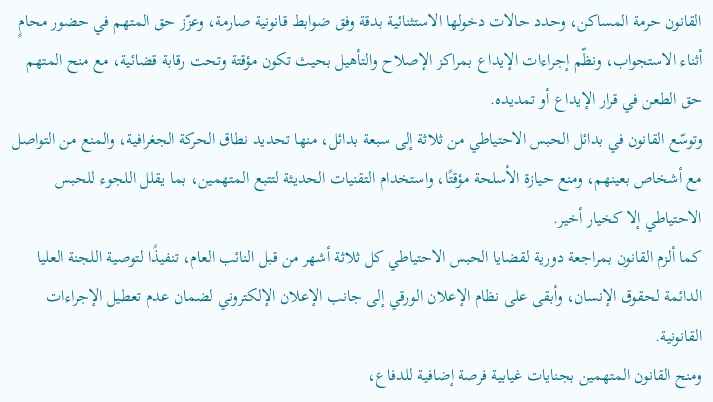القانون حرمة المساكن، وحدد حالات دخولها الاستثنائية بدقة وفق ضوابط قانونية صارمة، وعزّز حق المتهم في حضور محامٍ أثناء الاستجواب، ونظّم إجراءات الإيداع بمراكز الإصلاح والتأهيل بحيث تكون مؤقتة وتحت رقابة قضائية، مع منح المتهم حق الطعن في قرار الإيداع أو تمديده.
وتوسّع القانون في بدائل الحبس الاحتياطي من ثلاثة إلى سبعة بدائل، منها تحديد نطاق الحركة الجغرافية، والمنع من التواصل مع أشخاص بعينهم، ومنع حيازة الأسلحة مؤقتًا، واستخدام التقنيات الحديثة لتتبع المتهمين، بما يقلل اللجوء للحبس الاحتياطي إلا كخيار أخير.
كما ألزم القانون بمراجعة دورية لقضايا الحبس الاحتياطي كل ثلاثة أشهر من قبل النائب العام، تنفيذًا لتوصية اللجنة العليا الدائمة لحقوق الإنسان، وأبقى على نظام الإعلان الورقي إلى جانب الإعلان الإلكتروني لضمان عدم تعطيل الإجراءات القانونية.
ومنح القانون المتهمين بجنايات غيابية فرصة إضافية للدفاع،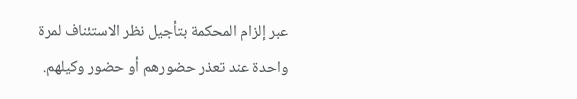عبر إلزام المحكمة بتأجيل نظر الاستئناف لمرة واحدة عند تعذر حضورهم أو حضور وكيلهم.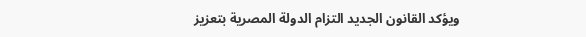ويؤكد القانون الجديد التزام الدولة المصرية بتعزيز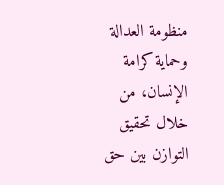منظومة العدالة وحماية كرامة الإنسان، من خلال تحقيق التوازن بين حق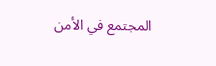المجتمع في الأمن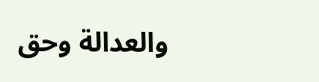والعدالة وحق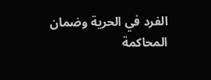الفرد في الحرية وضمان المحاكمة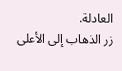العادلة.
زر الذهاب إلى الأعلى